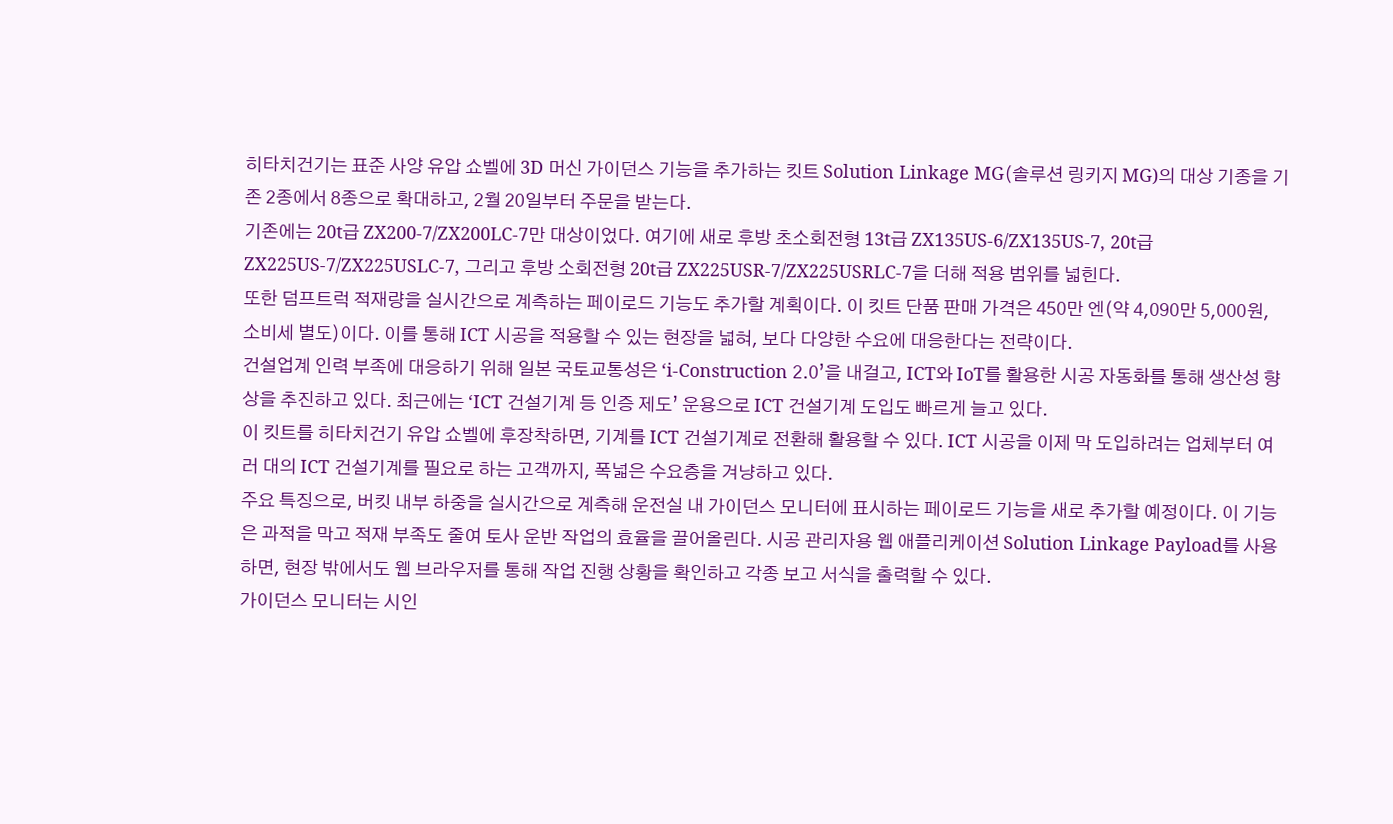히타치건기는 표준 사양 유압 쇼벨에 3D 머신 가이던스 기능을 추가하는 킷트 Solution Linkage MG(솔루션 링키지 MG)의 대상 기종을 기존 2종에서 8종으로 확대하고, 2월 20일부터 주문을 받는다.
기존에는 20t급 ZX200-7/ZX200LC-7만 대상이었다. 여기에 새로 후방 초소회전형 13t급 ZX135US-6/ZX135US-7, 20t급 ZX225US-7/ZX225USLC-7, 그리고 후방 소회전형 20t급 ZX225USR-7/ZX225USRLC-7을 더해 적용 범위를 넓힌다.
또한 덤프트럭 적재량을 실시간으로 계측하는 페이로드 기능도 추가할 계획이다. 이 킷트 단품 판매 가격은 450만 엔(약 4,090만 5,000원, 소비세 별도)이다. 이를 통해 ICT 시공을 적용할 수 있는 현장을 넓혀, 보다 다양한 수요에 대응한다는 전략이다.
건설업계 인력 부족에 대응하기 위해 일본 국토교통성은 ‘i-Construction 2.0’을 내걸고, ICT와 IoT를 활용한 시공 자동화를 통해 생산성 향상을 추진하고 있다. 최근에는 ‘ICT 건설기계 등 인증 제도’ 운용으로 ICT 건설기계 도입도 빠르게 늘고 있다.
이 킷트를 히타치건기 유압 쇼벨에 후장착하면, 기계를 ICT 건설기계로 전환해 활용할 수 있다. ICT 시공을 이제 막 도입하려는 업체부터 여러 대의 ICT 건설기계를 필요로 하는 고객까지, 폭넓은 수요층을 겨냥하고 있다.
주요 특징으로, 버킷 내부 하중을 실시간으로 계측해 운전실 내 가이던스 모니터에 표시하는 페이로드 기능을 새로 추가할 예정이다. 이 기능은 과적을 막고 적재 부족도 줄여 토사 운반 작업의 효율을 끌어올린다. 시공 관리자용 웹 애플리케이션 Solution Linkage Payload를 사용하면, 현장 밖에서도 웹 브라우저를 통해 작업 진행 상황을 확인하고 각종 보고 서식을 출력할 수 있다.
가이던스 모니터는 시인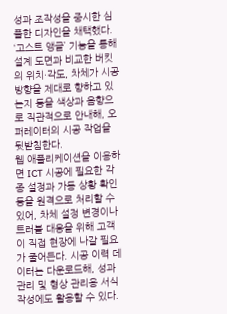성과 조작성을 중시한 심플한 디자인을 채택했다. ‘고스트 앵글’ 기능을 통해 설계 도면과 비교한 버킷의 위치·각도, 차체가 시공 방향을 제대로 향하고 있는지 등을 색상과 음향으로 직관적으로 안내해, 오퍼레이터의 시공 작업을 뒷받침한다.
웹 애플리케이션을 이용하면 ICT 시공에 필요한 각종 설정과 가동 상황 확인 등을 원격으로 처리할 수 있어, 차체 설정 변경이나 트러블 대응을 위해 고객이 직접 현장에 나갈 필요가 줄어든다. 시공 이력 데이터는 다운로드해, 성과 관리 및 형상 관리용 서식 작성에도 활용할 수 있다.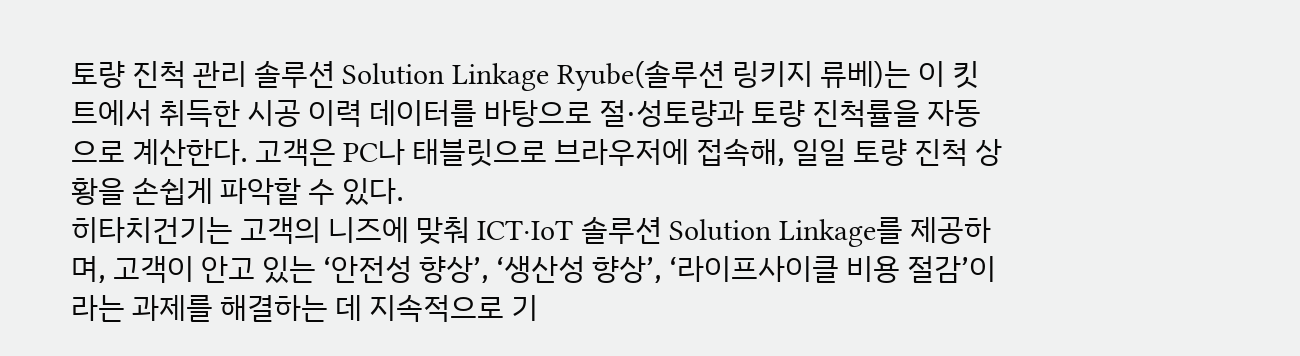토량 진척 관리 솔루션 Solution Linkage Ryube(솔루션 링키지 류베)는 이 킷트에서 취득한 시공 이력 데이터를 바탕으로 절·성토량과 토량 진척률을 자동으로 계산한다. 고객은 PC나 태블릿으로 브라우저에 접속해, 일일 토량 진척 상황을 손쉽게 파악할 수 있다.
히타치건기는 고객의 니즈에 맞춰 ICT·IoT 솔루션 Solution Linkage를 제공하며, 고객이 안고 있는 ‘안전성 향상’, ‘생산성 향상’, ‘라이프사이클 비용 절감’이라는 과제를 해결하는 데 지속적으로 기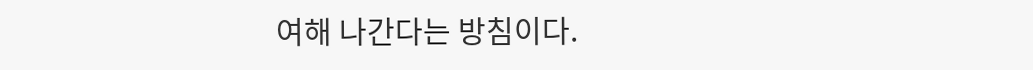여해 나간다는 방침이다.